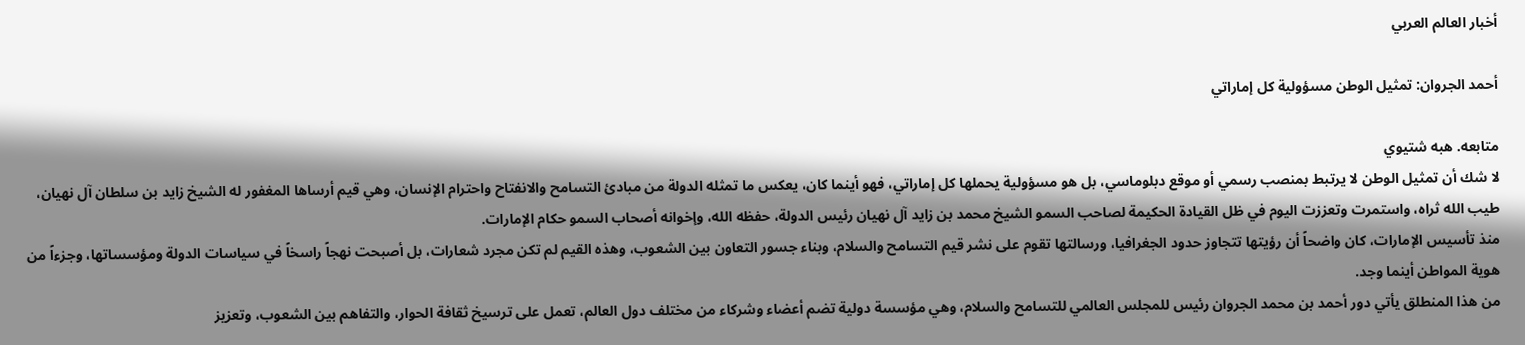أخبار العالم العربي

أحمد الجروان: تمثيل الوطن مسؤولية كل إماراتي

متابعه. هبه شتيوي
لا شك أن تمثيل الوطن لا يرتبط بمنصب رسمي أو موقع دبلوماسي، بل هو مسؤولية يحملها كل إماراتي، فهو أينما كان، يعكس ما تمثله الدولة من مبادئ التسامح والانفتاح واحترام الإنسان، وهي قيم أرساها المغفور له الشيخ زايد بن سلطان آل نهيان، طيب الله ثراه، واستمرت وتعززت اليوم في ظل القيادة الحكيمة لصاحب السمو الشيخ محمد بن زايد آل نهيان رئيس الدولة، حفظه الله، وإخوانه أصحاب السمو حكام الإمارات.
منذ تأسيس الإمارات، كان واضحاً أن رؤيتها تتجاوز حدود الجغرافيا، ورسالتها تقوم على نشر قيم التسامح والسلام، وبناء جسور التعاون بين الشعوب، وهذه القيم لم تكن مجرد شعارات، بل أصبحت نهجاً راسخاً في سياسات الدولة ومؤسساتها، وجزءاً من هوية المواطن أينما وجد.
من هذا المنطلق يأتي دور أحمد بن محمد الجروان رئيس للمجلس العالمي للتسامح والسلام، وهي مؤسسة دولية تضم أعضاء وشركاء من مختلف دول العالم، تعمل على ترسيخ ثقافة الحوار، والتفاهم بين الشعوب، وتعزيز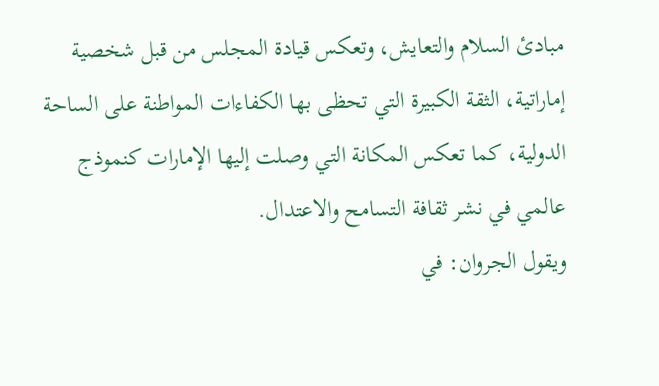مبادئ السلام والتعايش، وتعكس قيادة المجلس من قبل شخصية إماراتية، الثقة الكبيرة التي تحظى بها الكفاءات المواطنة على الساحة الدولية، كما تعكس المكانة التي وصلت إليها الإمارات كنموذج عالمي في نشر ثقافة التسامح والاعتدال.
ويقول الجروان: في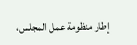إطار منظومة عمل المجلس،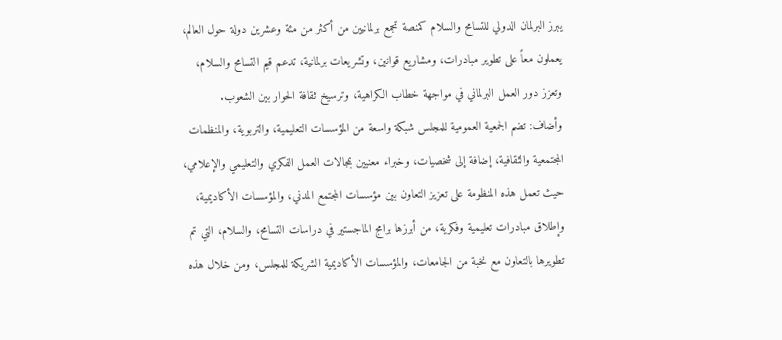يبرز البرلمان الدولي للتسامح والسلام كمنصة تجمع برلمانيين من أكثر من مئة وعشرين دولة حول العالم، يعملون معاً على تطوير مبادرات، ومشاريع قوانين، وتشريعات برلمانية، تدعم قيم التسامح والسلام، وتعزز دور العمل البرلماني في مواجهة خطاب الكراهية، وترسيخ ثقافة الحوار بين الشعوب.
وأضاف: تضم الجمعية العمومية للمجلس شبكة واسعة من المؤسسات التعليمية، والتربوية، والمنظمات المجتمعية والثقافية، إضافة إلى شخصيات، وخبراء معنيين بمجالات العمل الفكري والتعليمي والإعلامي، حيث تعمل هذه المنظومة على تعزيز التعاون بين مؤسسات المجتمع المدني، والمؤسسات الأكاديمية، وإطلاق مبادرات تعليمية وفكرية، من أبرزها برامج الماجستير في دراسات التسامح، والسلام، التي تم تطويرها بالتعاون مع نخبة من الجامعات، والمؤسسات الأكاديمية الشريكة للمجلس، ومن خلال هذه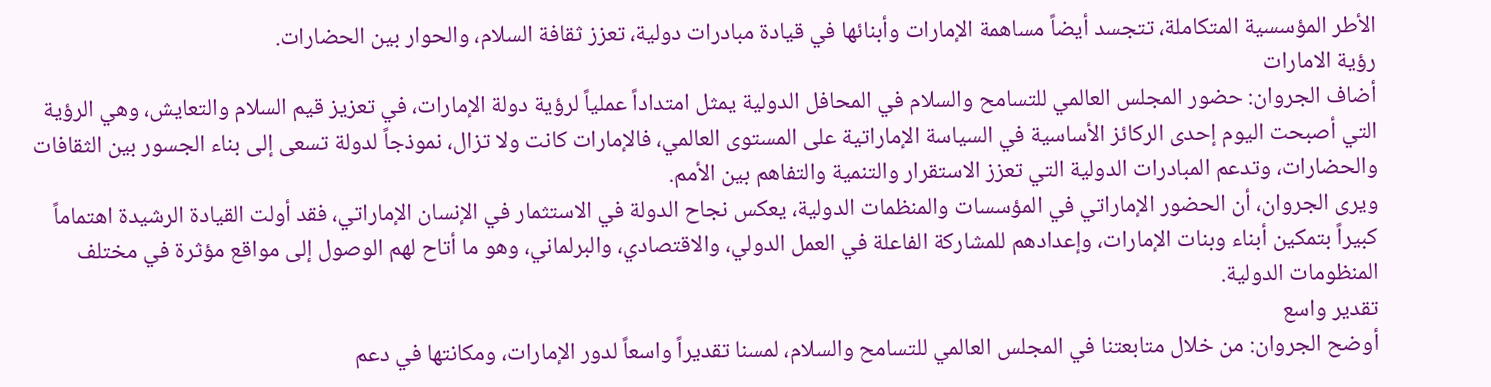الأطر المؤسسية المتكاملة، تتجسد أيضاً مساهمة الإمارات وأبنائها في قيادة مبادرات دولية، تعزز ثقافة السلام، والحوار بين الحضارات.
رؤية الامارات
أضاف الجروان: حضور المجلس العالمي للتسامح والسلام في المحافل الدولية يمثل امتداداً عملياً لرؤية دولة الإمارات، في تعزيز قيم السلام والتعايش، وهي الرؤية التي أصبحت اليوم إحدى الركائز الأساسية في السياسة الإماراتية على المستوى العالمي، فالإمارات كانت ولا تزال، نموذجاً لدولة تسعى إلى بناء الجسور بين الثقافات والحضارات، وتدعم المبادرات الدولية التي تعزز الاستقرار والتنمية والتفاهم بين الأمم.
ويرى الجروان، أن الحضور الإماراتي في المؤسسات والمنظمات الدولية، يعكس نجاح الدولة في الاستثمار في الإنسان الإماراتي، فقد أولت القيادة الرشيدة اهتماماً كبيراً بتمكين أبناء وبنات الإمارات، وإعدادهم للمشاركة الفاعلة في العمل الدولي، والاقتصادي، والبرلماني، وهو ما أتاح لهم الوصول إلى مواقع مؤثرة في مختلف المنظومات الدولية.
تقدير واسع
أوضح الجروان: من خلال متابعتنا في المجلس العالمي للتسامح والسلام، لمسنا تقديراً واسعاً لدور الإمارات، ومكانتها في دعم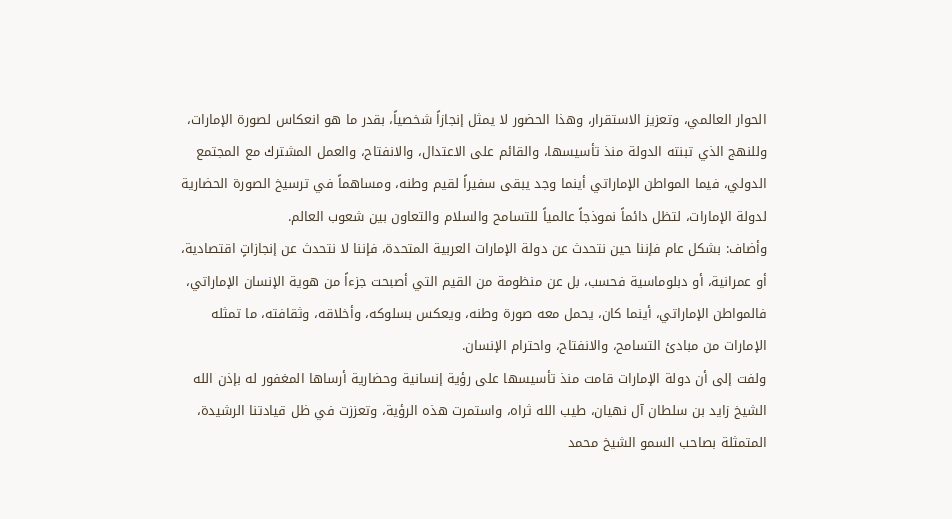الحوار العالمي، وتعزيز الاستقرار، وهذا الحضور لا يمثل إنجازاً شخصياً، بقدر ما هو انعكاس لصورة الإمارات، وللنهج الذي تبنته الدولة منذ تأسيسها، والقائم على الاعتدال، والانفتاح، والعمل المشترك مع المجتمع الدولي، فيما المواطن الإماراتي أينما وجد يبقى سفيراً لقيم وطنه، ومساهماً في ترسيخ الصورة الحضارية لدولة الإمارات، لتظل دائماً نموذجاً عالمياً للتسامح والسلام والتعاون بين شعوب العالم.
وأضاف: بشكل عام فإننا حين نتحدث عن دولة الإمارات العربية المتحدة، فإننا لا نتحدث عن إنجازاتٍ اقتصادية، أو عمرانية، أو دبلوماسية فحسب، بل عن منظومة من القيم التي أصبحت جزءاً من هوية الإنسان الإماراتي، فالمواطن الإماراتي، أينما كان، يحمل معه صورة وطنه، ويعكس بسلوكه، وأخلاقه، وثقافته، ما تمثله الإمارات من مبادئ التسامح، والانفتاح، واحترام الإنسان.
ولفت إلى أن دولة الإمارات قامت منذ تأسيسها على رؤية إنسانية وحضارية أرساها المغفور له بإذن الله الشيخ زايد بن سلطان آل نهيان، طيب الله ثراه، واستمرت هذه الرؤية، وتعززت في ظل قيادتنا الرشيدة، المتمثلة بصاحب السمو الشيخ محمد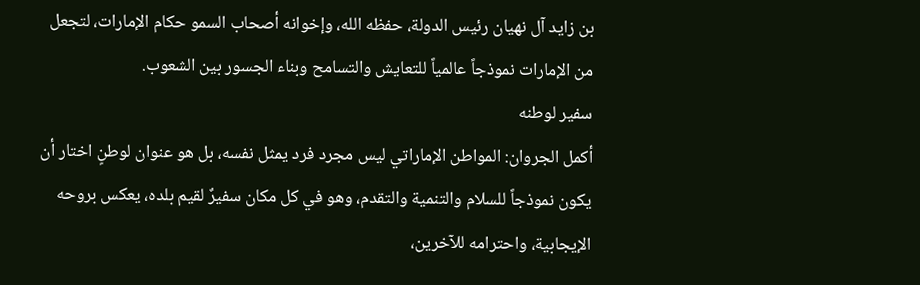بن زايد آل نهيان رئيس الدولة، حفظه الله، وإخوانه أصحاب السمو حكام الإمارات، لتجعل من الإمارات نموذجاً عالمياً للتعايش والتسامح وبناء الجسور بين الشعوب.
سفير لوطنه
أكمل الجروان: المواطن الإماراتي ليس مجرد فرد يمثل نفسه، بل هو عنوان لوطنٍ اختار أن يكون نموذجاً للسلام والتنمية والتقدم، وهو في كل مكان سفيرٌ لقيم بلده، يعكس بروحه الإيجابية، واحترامه للآخرين،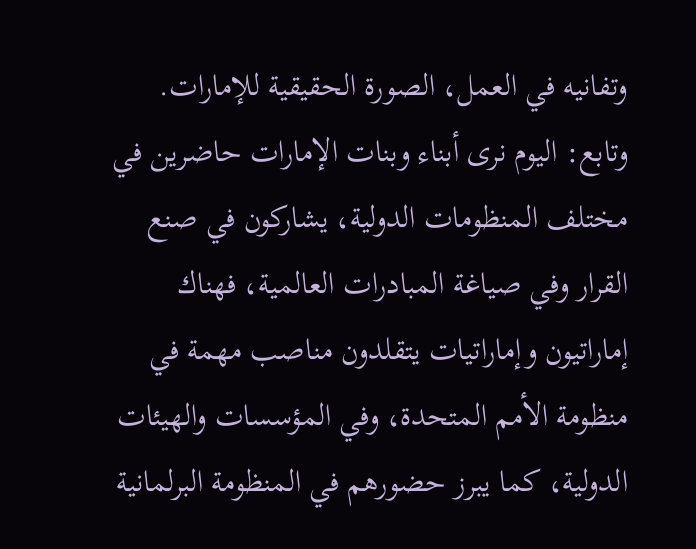وتفانيه في العمل، الصورة الحقيقية للإمارات.
وتابع: اليوم نرى أبناء وبنات الإمارات حاضرين في مختلف المنظومات الدولية، يشاركون في صنع القرار وفي صياغة المبادرات العالمية، فهناك إماراتيون وإماراتيات يتقلدون مناصب مهمة في منظومة الأمم المتحدة، وفي المؤسسات والهيئات الدولية، كما يبرز حضورهم في المنظومة البرلمانية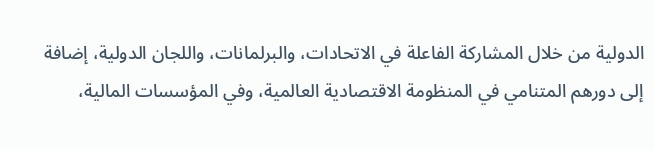الدولية من خلال المشاركة الفاعلة في الاتحادات، والبرلمانات، واللجان الدولية، إضافة إلى دورهم المتنامي في المنظومة الاقتصادية العالمية، وفي المؤسسات المالية،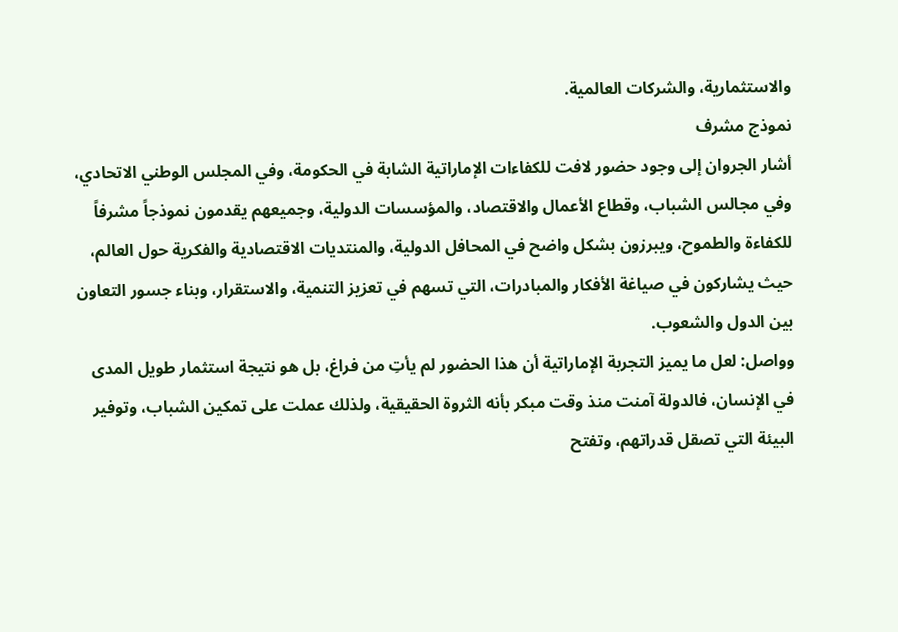والاستثمارية، والشركات العالمية.
نموذج مشرف
أشار الجروان إلى وجود حضور لافت للكفاءات الإماراتية الشابة في الحكومة، وفي المجلس الوطني الاتحادي، وفي مجالس الشباب، وقطاع الأعمال والاقتصاد، والمؤسسات الدولية، وجميعهم يقدمون نموذجاً مشرفاً للكفاءة والطموح، ويبرزون بشكل واضح في المحافل الدولية، والمنتديات الاقتصادية والفكرية حول العالم، حيث يشاركون في صياغة الأفكار والمبادرات، التي تسهم في تعزيز التنمية، والاستقرار، وبناء جسور التعاون بين الدول والشعوب.
وواصل: لعل ما يميز التجربة الإماراتية أن هذا الحضور لم يأتِ من فراغ، بل هو نتيجة استثمار طويل المدى في الإنسان، فالدولة آمنت منذ وقت مبكر بأنه الثروة الحقيقية، ولذلك عملت على تمكين الشباب، وتوفير البيئة التي تصقل قدراتهم، وتفتح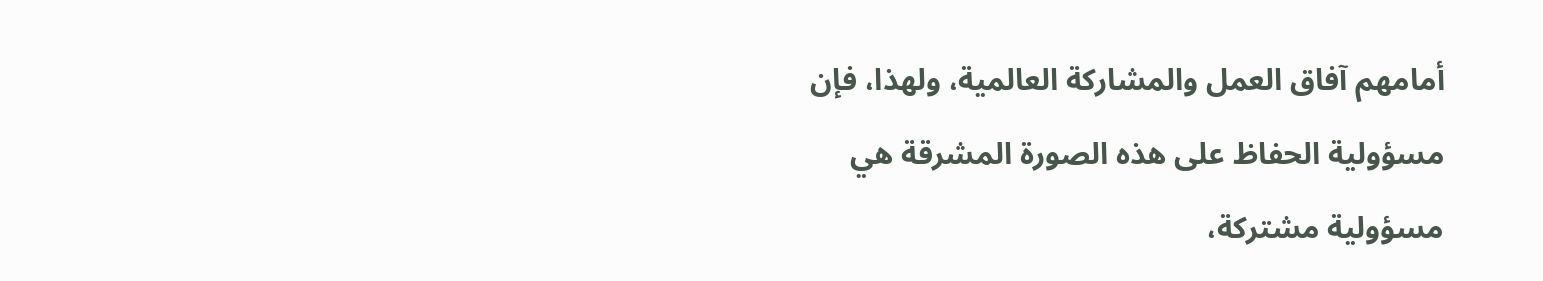أمامهم آفاق العمل والمشاركة العالمية، ولهذا، فإن مسؤولية الحفاظ على هذه الصورة المشرقة هي مسؤولية مشتركة،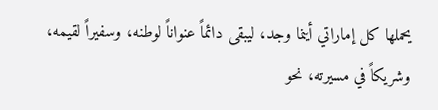يحملها كل إماراتي أينما وجد، ليبقى دائماً عنواناً لوطنه، وسفيراً لقيمه، وشريكاً في مسيرته، نحو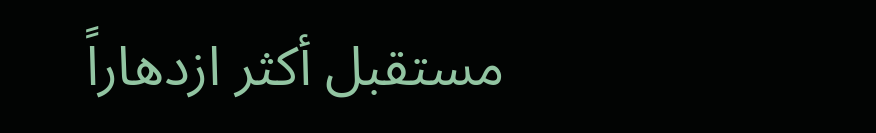مستقبل أكثر ازدهاراً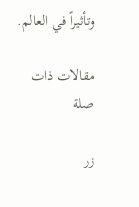وتأثيراً في العالم.

مقالات ذات صلة

زر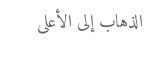الذهاب إلى الأعلى